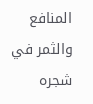المنافع والثمر في شجره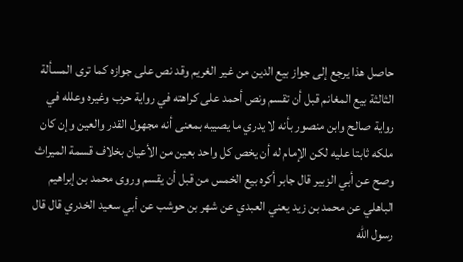حاصل هذا يرجع إلى جواز بيع الدين من غير الغريم وقد نص على جوازه كما ترى المسألة الثالثة بيع المغانم قبل أن تقسم ونص أحمد على كراهته في رواية حرب وغيره وعلله في رواية صالح وابن منصور بأنه لا يدري ما يصيبه بمعنى أنه مجهول القدر والعين وإن كان ملكه ثابتا عليه لكن الإمام له أن يخص كل واحد بعين من الأعيان بخلاف قسمة الميراث وصح عن أبي الزبير قال جابر أكره بيع الخمس من قبل أن يقسم وروى محمد بن إبراهيم الباهلي عن محمد بن زيد يعني العبدي عن شهر بن حوشب عن أبي سعيد الخدري قال قال رسول الله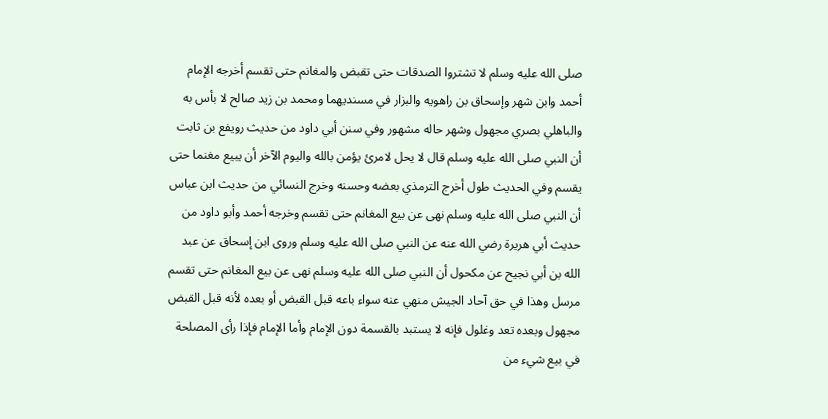صلى الله عليه وسلم لا تشتروا الصدقات حتى تقبض والمغانم حتى تقسم أخرجه الإمام أحمد وابن شهر وإسحاق بن راهويه والبزار في مسنديهما ومحمد بن زيد صالح لا بأس به والباهلي بصري مجهول وشهر حاله مشهور وفي سنن أبي داود من حديث رويفع بن ثابت أن النبي صلى الله عليه وسلم قال لا يحل لامرئ يؤمن بالله واليوم الآخر أن يبيع مغنما حتى يقسم وفي الحديث طول أخرج الترمذي بعضه وحسنه وخرج النسائي من حديث ابن عباس أن النبي صلى الله عليه وسلم نهى عن بيع المغانم حتى تقسم وخرجه أحمد وأبو داود من حديث أبي هريرة رضي الله عنه عن النبي صلى الله عليه وسلم وروى ابن إسحاق عن عبد الله بن أبي نجيح عن مكحول أن النبي صلى الله عليه وسلم نهى عن بيع المغانم حتى تقسم مرسل وهذا في حق آحاد الجيش منهي عنه سواء باعه قبل القبض أو بعده لأنه قبل القبض مجهول وبعده تعد وغلول فإنه لا يستبد بالقسمة دون الإمام وأما الإمام فإذا رأى المصلحة في بيع شيء من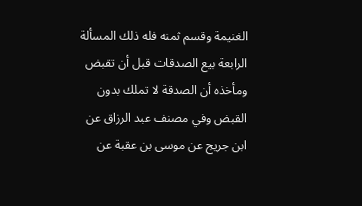الغنيمة وقسم ثمنه فله ذلك المسألة الرابعة بيع الصدقات قبل أن تقبض ومأخذه أن الصدقة لا تملك بدون القبض وفي مصنف عبد الرزاق عن ابن جريج عن موسى بن عقبة عن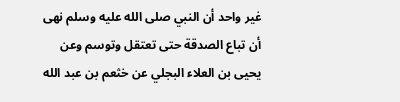غير واحد أن النبي صلى الله عليه وسلم نهى أن تباع الصدقة حتى تعتقل وتوسم وعن يحيى بن العلاء البجلي عن خثعم بن عبد الله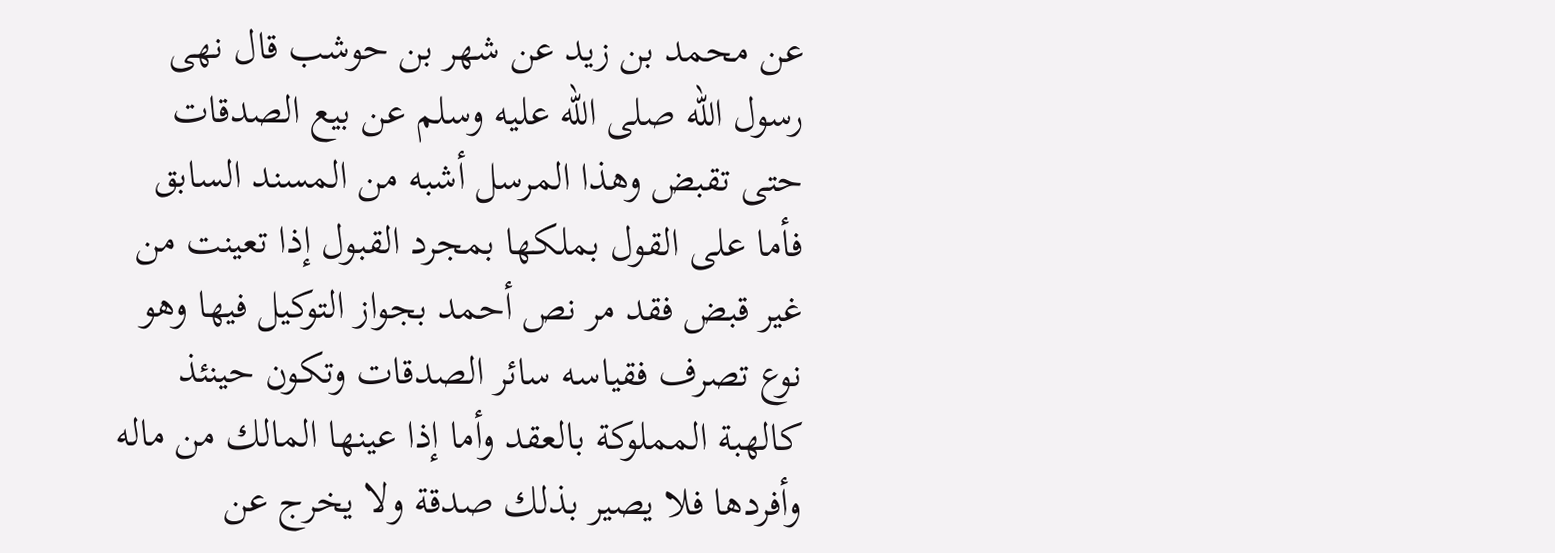عن محمد بن زيد عن شهر بن حوشب قال نهى رسول الله صلى الله عليه وسلم عن بيع الصدقات حتى تقبض وهذا المرسل أشبه من المسند السابق فأما على القول بملكها بمجرد القبول إذا تعينت من غير قبض فقد مر نص أحمد بجواز التوكيل فيها وهو نوع تصرف فقياسه سائر الصدقات وتكون حينئذ كالهبة المملوكة بالعقد وأما إذا عينها المالك من ماله وأفردها فلا يصير بذلك صدقة ولا يخرج عن